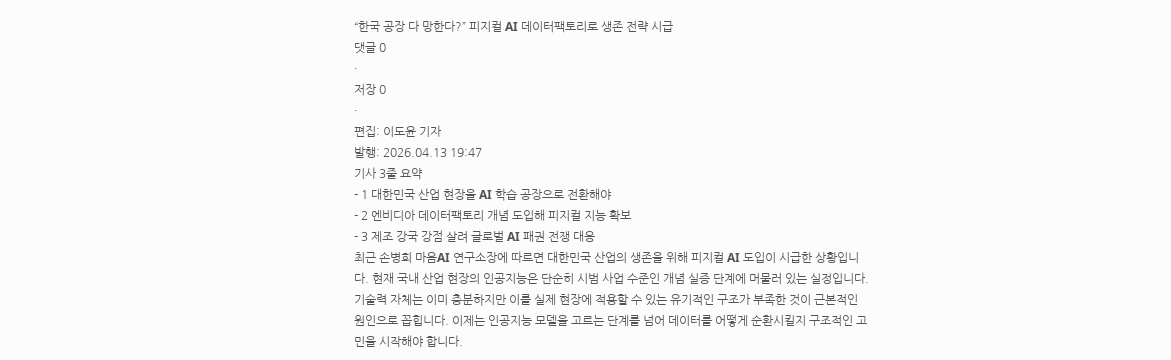“한국 공장 다 망한다?” 피지컬 AI 데이터팩토리로 생존 전략 시급
댓글 0
·
저장 0
·
편집: 이도윤 기자
발행: 2026.04.13 19:47
기사 3줄 요약
- 1 대한민국 산업 현장을 AI 학습 공장으로 전환해야
- 2 엔비디아 데이터팩토리 개념 도입해 피지컬 지능 확보
- 3 제조 강국 강점 살려 글로벌 AI 패권 전쟁 대응
최근 손병희 마음AI 연구소장에 따르면 대한민국 산업의 생존을 위해 피지컬 AI 도입이 시급한 상황입니다. 현재 국내 산업 현장의 인공지능은 단순히 시범 사업 수준인 개념 실증 단계에 머물러 있는 실정입니다.
기술력 자체는 이미 충분하지만 이를 실제 현장에 적용할 수 있는 유기적인 구조가 부족한 것이 근본적인 원인으로 꼽힙니다. 이제는 인공지능 모델을 고르는 단계를 넘어 데이터를 어떻게 순환시킬지 구조적인 고민을 시작해야 합니다.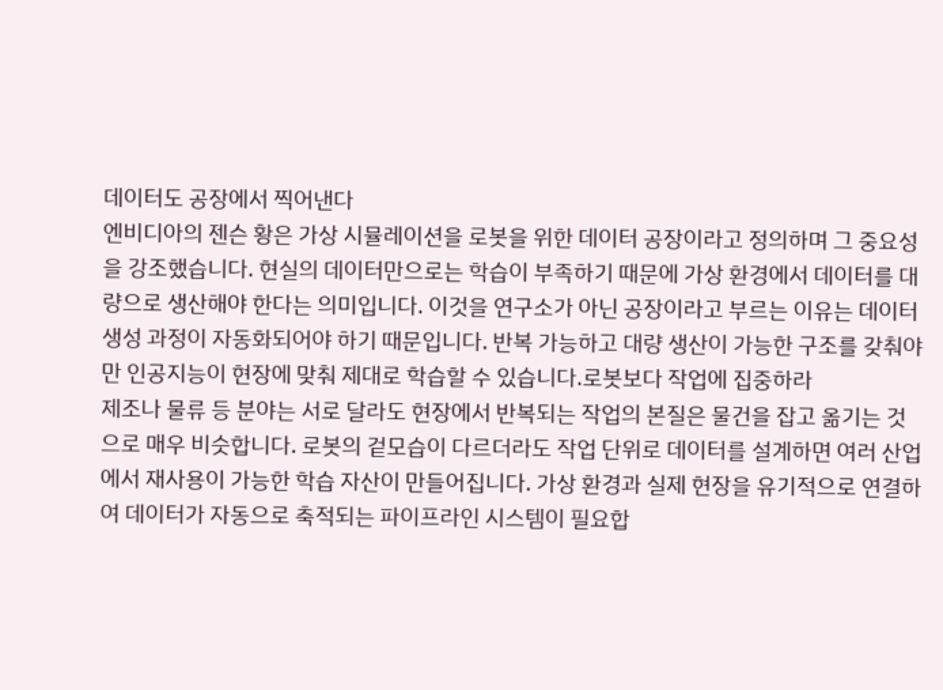데이터도 공장에서 찍어낸다
엔비디아의 젠슨 황은 가상 시뮬레이션을 로봇을 위한 데이터 공장이라고 정의하며 그 중요성을 강조했습니다. 현실의 데이터만으로는 학습이 부족하기 때문에 가상 환경에서 데이터를 대량으로 생산해야 한다는 의미입니다. 이것을 연구소가 아닌 공장이라고 부르는 이유는 데이터 생성 과정이 자동화되어야 하기 때문입니다. 반복 가능하고 대량 생산이 가능한 구조를 갖춰야만 인공지능이 현장에 맞춰 제대로 학습할 수 있습니다.로봇보다 작업에 집중하라
제조나 물류 등 분야는 서로 달라도 현장에서 반복되는 작업의 본질은 물건을 잡고 옮기는 것으로 매우 비슷합니다. 로봇의 겉모습이 다르더라도 작업 단위로 데이터를 설계하면 여러 산업에서 재사용이 가능한 학습 자산이 만들어집니다. 가상 환경과 실제 현장을 유기적으로 연결하여 데이터가 자동으로 축적되는 파이프라인 시스템이 필요합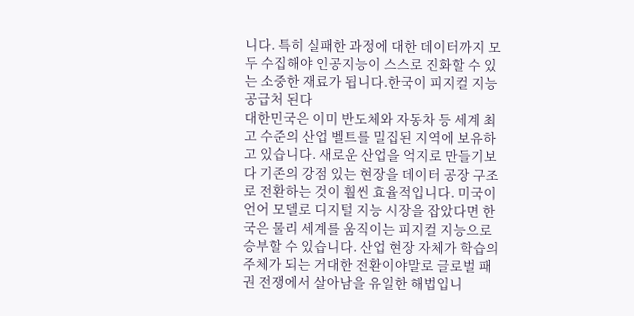니다. 특히 실패한 과정에 대한 데이터까지 모두 수집해야 인공지능이 스스로 진화할 수 있는 소중한 재료가 됩니다.한국이 피지컬 지능 공급처 된다
대한민국은 이미 반도체와 자동차 등 세계 최고 수준의 산업 벨트를 밀집된 지역에 보유하고 있습니다. 새로운 산업을 억지로 만들기보다 기존의 강점 있는 현장을 데이터 공장 구조로 전환하는 것이 훨씬 효율적입니다. 미국이 언어 모델로 디지털 지능 시장을 잡았다면 한국은 물리 세계를 움직이는 피지컬 지능으로 승부할 수 있습니다. 산업 현장 자체가 학습의 주체가 되는 거대한 전환이야말로 글로벌 패권 전쟁에서 살아남을 유일한 해법입니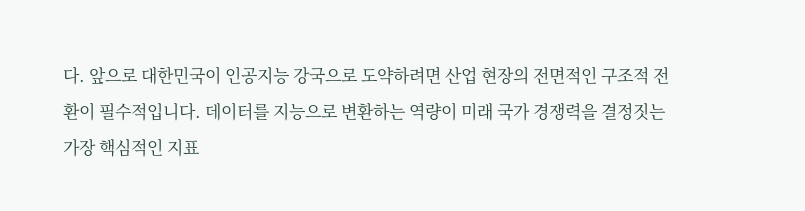다. 앞으로 대한민국이 인공지능 강국으로 도약하려면 산업 현장의 전면적인 구조적 전환이 필수적입니다. 데이터를 지능으로 변환하는 역량이 미래 국가 경쟁력을 결정짓는 가장 핵심적인 지표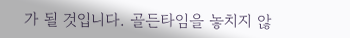가 될 것입니다. 골든타임을 놓치지 않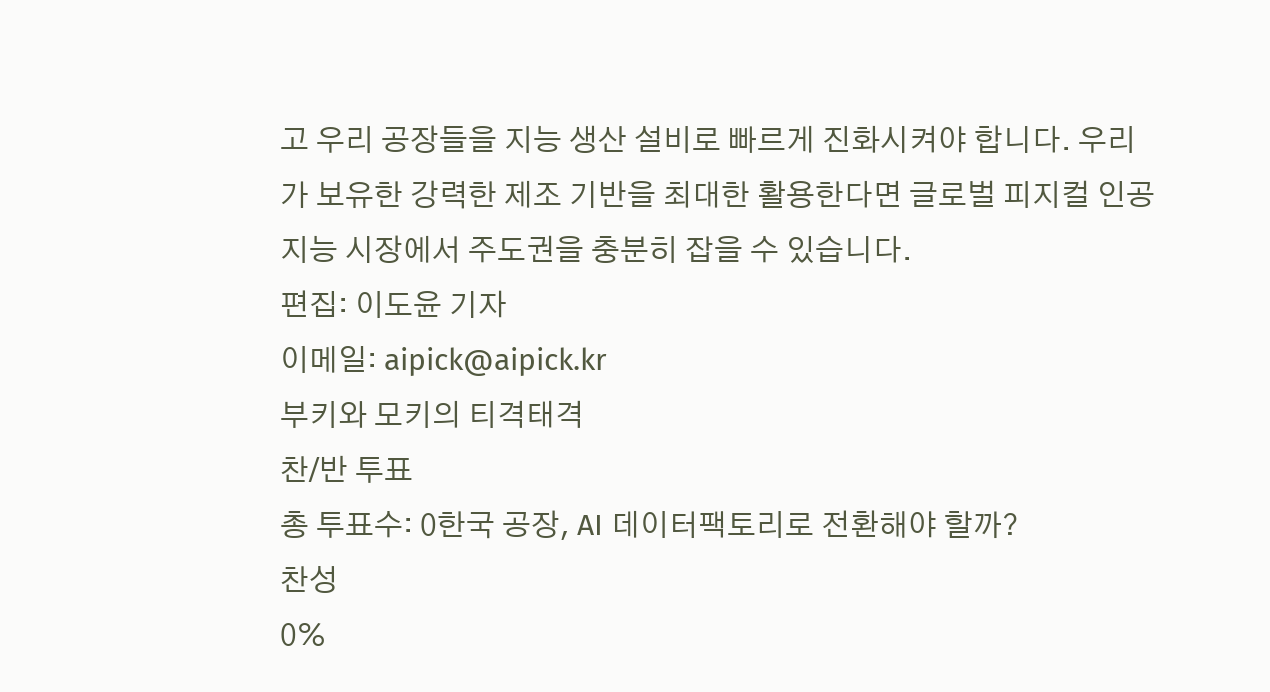고 우리 공장들을 지능 생산 설비로 빠르게 진화시켜야 합니다. 우리가 보유한 강력한 제조 기반을 최대한 활용한다면 글로벌 피지컬 인공지능 시장에서 주도권을 충분히 잡을 수 있습니다.
편집: 이도윤 기자
이메일: aipick@aipick.kr
부키와 모키의 티격태격
찬/반 투표
총 투표수: 0한국 공장, AI 데이터팩토리로 전환해야 할까?
찬성
0%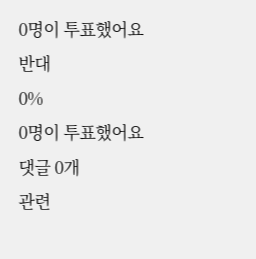0명이 투표했어요
반대
0%
0명이 투표했어요
댓글 0개
관련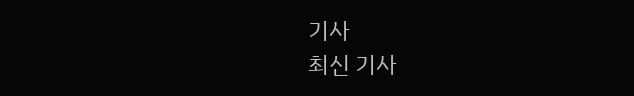기사
최신 기사